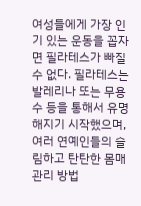여성들에게 가장 인기 있는 운동을 꼽자면 필라테스가 빠질 수 없다. 필라테스는 발레리나 또는 무용수 등을 통해서 유명해지기 시작했으며, 여러 연예인들의 슬림하고 탄탄한 몸매 관리 방법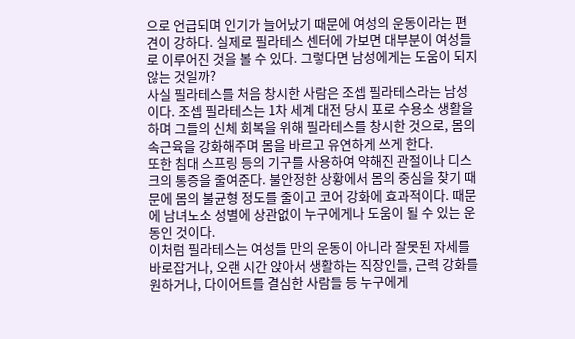으로 언급되며 인기가 늘어났기 때문에 여성의 운동이라는 편견이 강하다. 실제로 필라테스 센터에 가보면 대부분이 여성들로 이루어진 것을 볼 수 있다. 그렇다면 남성에게는 도움이 되지 않는 것일까?
사실 필라테스를 처음 창시한 사람은 조셉 필라테스라는 남성이다. 조셉 필라테스는 1차 세계 대전 당시 포로 수용소 생활을 하며 그들의 신체 회복을 위해 필라테스를 창시한 것으로, 몸의 속근육을 강화해주며 몸을 바르고 유연하게 쓰게 한다.
또한 침대 스프링 등의 기구를 사용하여 약해진 관절이나 디스크의 통증을 줄여준다. 불안정한 상황에서 몸의 중심을 찾기 때문에 몸의 불균형 정도를 줄이고 코어 강화에 효과적이다. 때문에 남녀노소 성별에 상관없이 누구에게나 도움이 될 수 있는 운동인 것이다.
이처럼 필라테스는 여성들 만의 운동이 아니라 잘못된 자세를 바로잡거나, 오랜 시간 앉아서 생활하는 직장인들, 근력 강화를 원하거나, 다이어트를 결심한 사람들 등 누구에게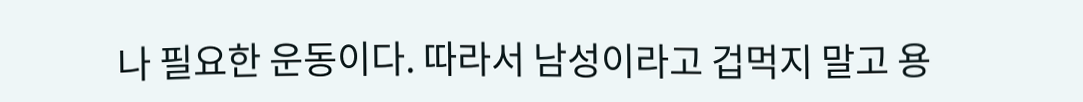나 필요한 운동이다. 따라서 남성이라고 겁먹지 말고 용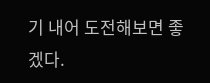기 내어 도전해보면 좋겠다.